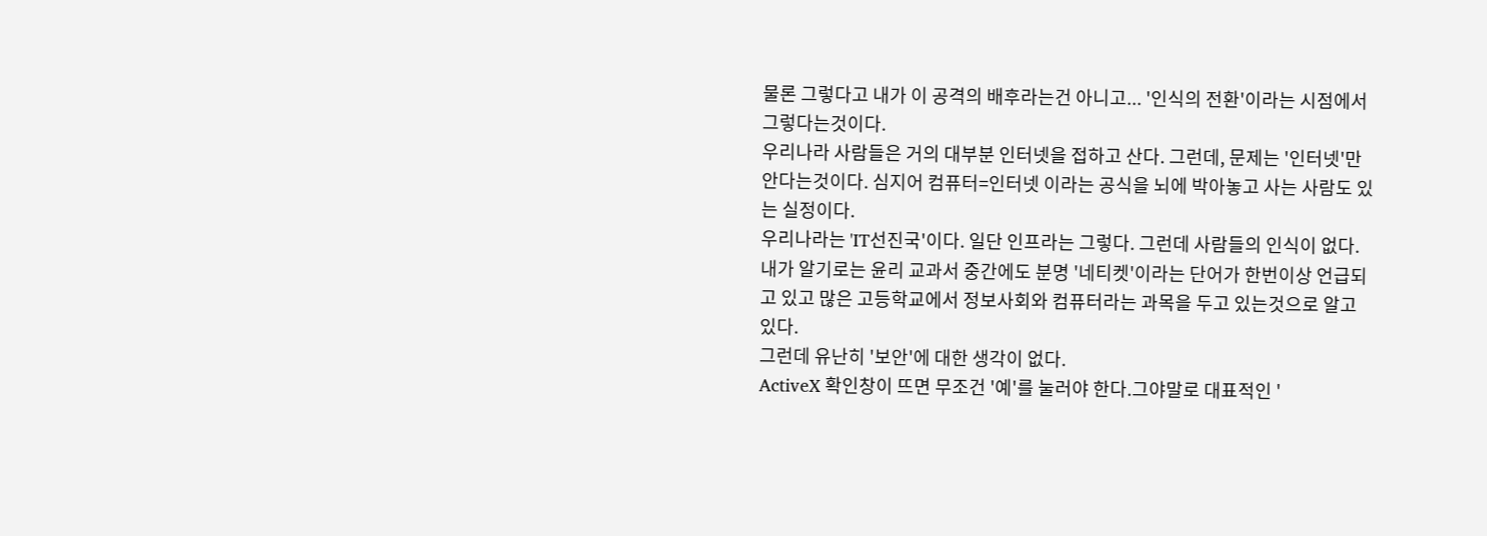물론 그렇다고 내가 이 공격의 배후라는건 아니고... '인식의 전환'이라는 시점에서 그렇다는것이다.
우리나라 사람들은 거의 대부분 인터넷을 접하고 산다. 그런데, 문제는 '인터넷'만 안다는것이다. 심지어 컴퓨터=인터넷 이라는 공식을 뇌에 박아놓고 사는 사람도 있는 실정이다.
우리나라는 'IT선진국'이다. 일단 인프라는 그렇다. 그런데 사람들의 인식이 없다. 내가 알기로는 윤리 교과서 중간에도 분명 '네티켓'이라는 단어가 한번이상 언급되고 있고 많은 고등학교에서 정보사회와 컴퓨터라는 과목을 두고 있는것으로 알고 있다.
그런데 유난히 '보안'에 대한 생각이 없다.
ActiveX 확인창이 뜨면 무조건 '예'를 눌러야 한다.그야말로 대표적인 '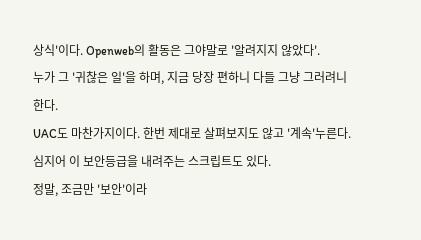상식'이다. Openweb의 활동은 그야말로 '알려지지 않았다'.
누가 그 '귀찮은 일'을 하며, 지금 당장 편하니 다들 그냥 그러려니 한다.
UAC도 마찬가지이다. 한번 제대로 살펴보지도 않고 '계속'누른다. 심지어 이 보안등급을 내려주는 스크립트도 있다.
정말, 조금만 '보안'이라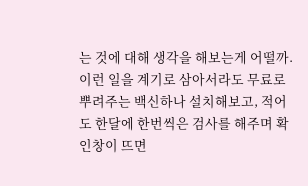는 것에 대해 생각을 해보는게 어떨까. 이런 일을 계기로 삼아서라도 무료로 뿌려주는 백신하나 설치해보고, 적어도 한달에 한번씩은 검사를 해주며 확인창이 뜨면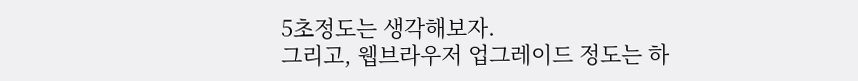5초정도는 생각해보자.
그리고, 웹브라우저 업그레이드 정도는 하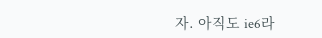자. 아직도 ie6라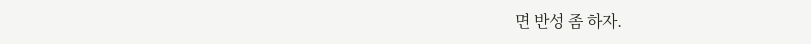면 반성 좀 하자.